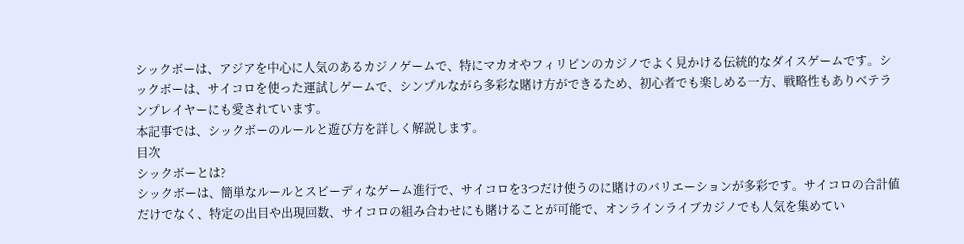シックボーは、アジアを中心に人気のあるカジノゲームで、特にマカオやフィリピンのカジノでよく見かける伝統的なダイスゲームです。シックボーは、サイコロを使った運試しゲームで、シンプルながら多彩な賭け方ができるため、初心者でも楽しめる一方、戦略性もありベテランプレイヤーにも愛されています。
本記事では、シックボーのルールと遊び方を詳しく解説します。
目次
シックボーとは?
シックボーは、簡単なルールとスピーディなゲーム進行で、サイコロを3つだけ使うのに賭けのバリエーションが多彩です。サイコロの合計値だけでなく、特定の出目や出現回数、サイコロの組み合わせにも賭けることが可能で、オンラインライブカジノでも人気を集めてい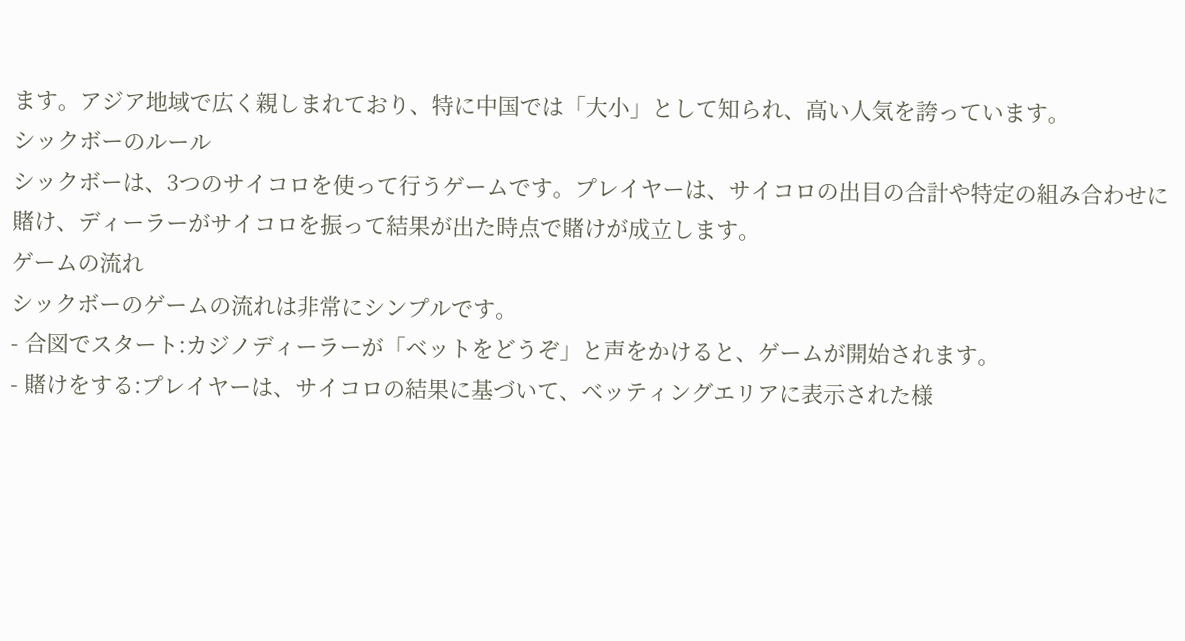ます。アジア地域で広く親しまれており、特に中国では「大小」として知られ、高い人気を誇っています。
シックボーのルール
シックボーは、3つのサイコロを使って行うゲームです。プレイヤーは、サイコロの出目の合計や特定の組み合わせに賭け、ディーラーがサイコロを振って結果が出た時点で賭けが成立します。
ゲームの流れ
シックボーのゲームの流れは非常にシンプルです。
- 合図でスタート:カジノディーラーが「ベットをどうぞ」と声をかけると、ゲームが開始されます。
- 賭けをする:プレイヤーは、サイコロの結果に基づいて、ベッティングエリアに表示された様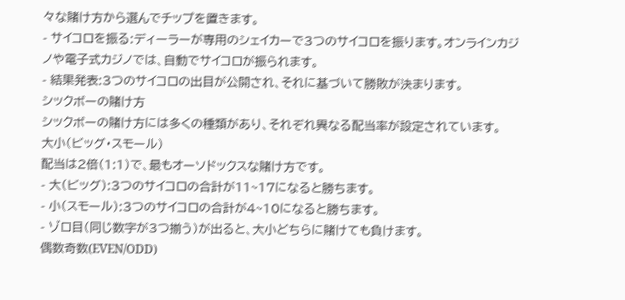々な賭け方から選んでチップを置きます。
- サイコロを振る:ディーラーが専用のシェイカーで3つのサイコロを振ります。オンラインカジノや電子式カジノでは、自動でサイコロが振られます。
- 結果発表:3つのサイコロの出目が公開され、それに基づいて勝敗が決まります。
シックボーの賭け方
シックボーの賭け方には多くの種類があり、それぞれ異なる配当率が設定されています。
大小(ビッグ・スモール)
配当は2倍(1:1)で、最もオーソドックスな賭け方です。
- 大(ビッグ):3つのサイコロの合計が11~17になると勝ちます。
- 小(スモール):3つのサイコロの合計が4~10になると勝ちます。
- ゾロ目(同じ数字が3つ揃う)が出ると、大小どちらに賭けても負けます。
偶数奇数(EVEN/ODD)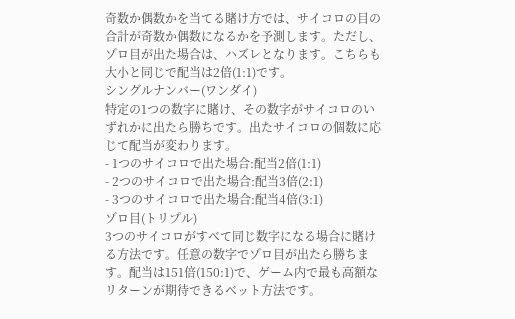奇数か偶数かを当てる賭け方では、サイコロの目の合計が奇数か偶数になるかを予測します。ただし、ゾロ目が出た場合は、ハズレとなります。こちらも大小と同じで配当は2倍(1:1)です。
シングルナンバー(ワンダイ)
特定の1つの数字に賭け、その数字がサイコロのいずれかに出たら勝ちです。出たサイコロの個数に応じて配当が変わります。
- 1つのサイコロで出た場合:配当2倍(1:1)
- 2つのサイコロで出た場合:配当3倍(2:1)
- 3つのサイコロで出た場合:配当4倍(3:1)
ゾロ目(トリプル)
3つのサイコロがすべて同じ数字になる場合に賭ける方法です。任意の数字でゾロ目が出たら勝ちます。配当は151倍(150:1)で、ゲーム内で最も高額なリターンが期待できるベット方法です。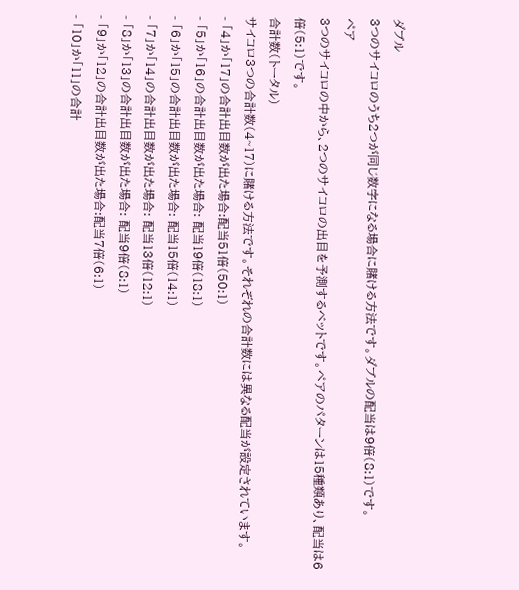ダブル
3つのサイコロのうち2つが同じ数字になる場合に賭ける方法です。ダブルの配当は9倍(8:1)です。
ペア
3つのサイコロの中から、2つのサイコロの出目を予測するベットです。ペアのパターンは15種類あり、配当は6倍(5:1)です。
合計数(トータル)
サイコロ3つの合計数(4~17)に賭ける方法です。それぞれの合計数には異なる配当が設定されています。
- 「4」か「17」の合計出目数が出た場合:配当51倍(50:1)
- 「5」か「16」の合計出目数が出た場合: 配当19倍(18:1)
- 「6」か「15」の合計出目数が出た場合: 配当15倍(14:1)
- 「7」か「14」の合計出目数が出た場合: 配当13倍(12:1)
- 「8」か「13」の合計出目数が出た場合: 配当9倍(8:1)
- 「9」か「12」の合計出目数が出た場合:配当7倍(6:1)
- 「10」か「11」の合計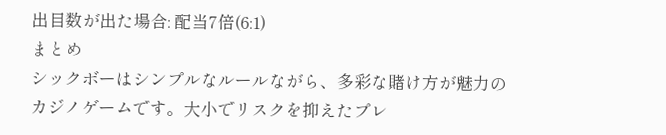出目数が出た場合: 配当7倍(6:1)
まとめ
シックボーはシンプルなルールながら、多彩な賭け方が魅力のカジノゲームです。大小でリスクを抑えたプレ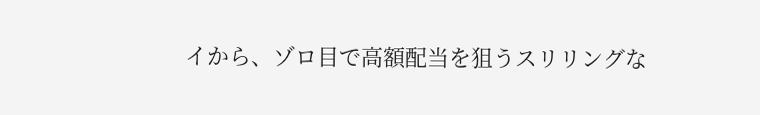イから、ゾロ目で高額配当を狙うスリリングな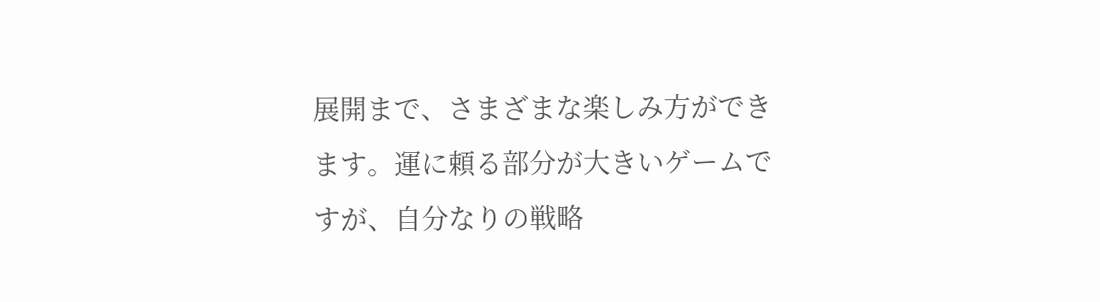展開まで、さまざまな楽しみ方ができます。運に頼る部分が大きいゲームですが、自分なりの戦略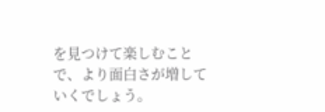を見つけて楽しむことで、より面白さが増していくでしょう。